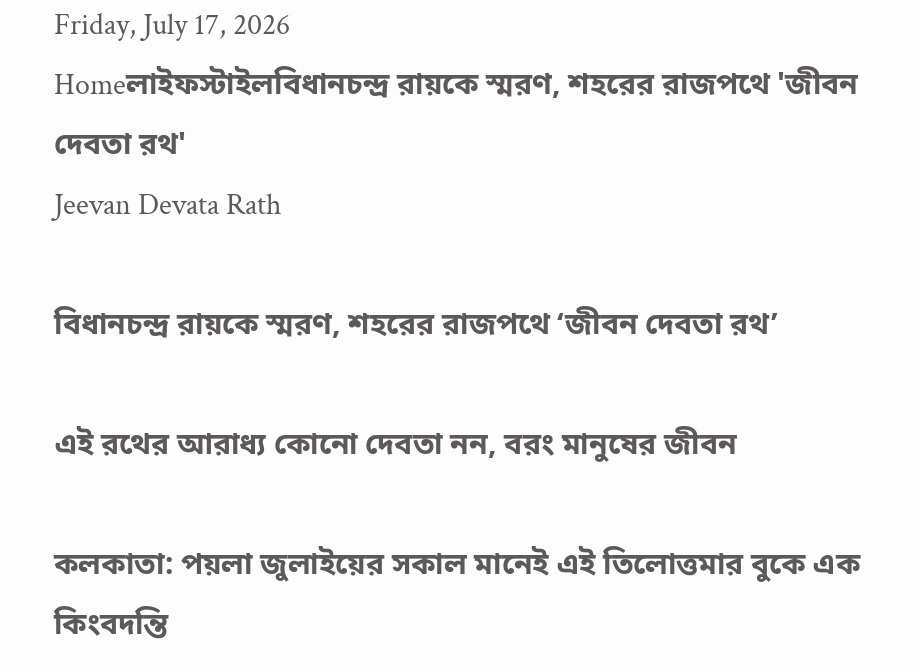Friday, July 17, 2026
Homeলাইফস্টাইলবিধানচন্দ্র রায়কে স্মরণ, শহরের রাজপথে 'জীবন দেবতা রথ'
Jeevan Devata Rath

বিধানচন্দ্র রায়কে স্মরণ, শহরের রাজপথে ‘জীবন দেবতা রথ’

এই রথের আরাধ্য কোনো দেবতা নন, বরং মানুষের জীবন

কলকাতা: পয়লা জুলাইয়ের সকাল মানেই এই তিলোত্তমার বুকে এক কিংবদন্তি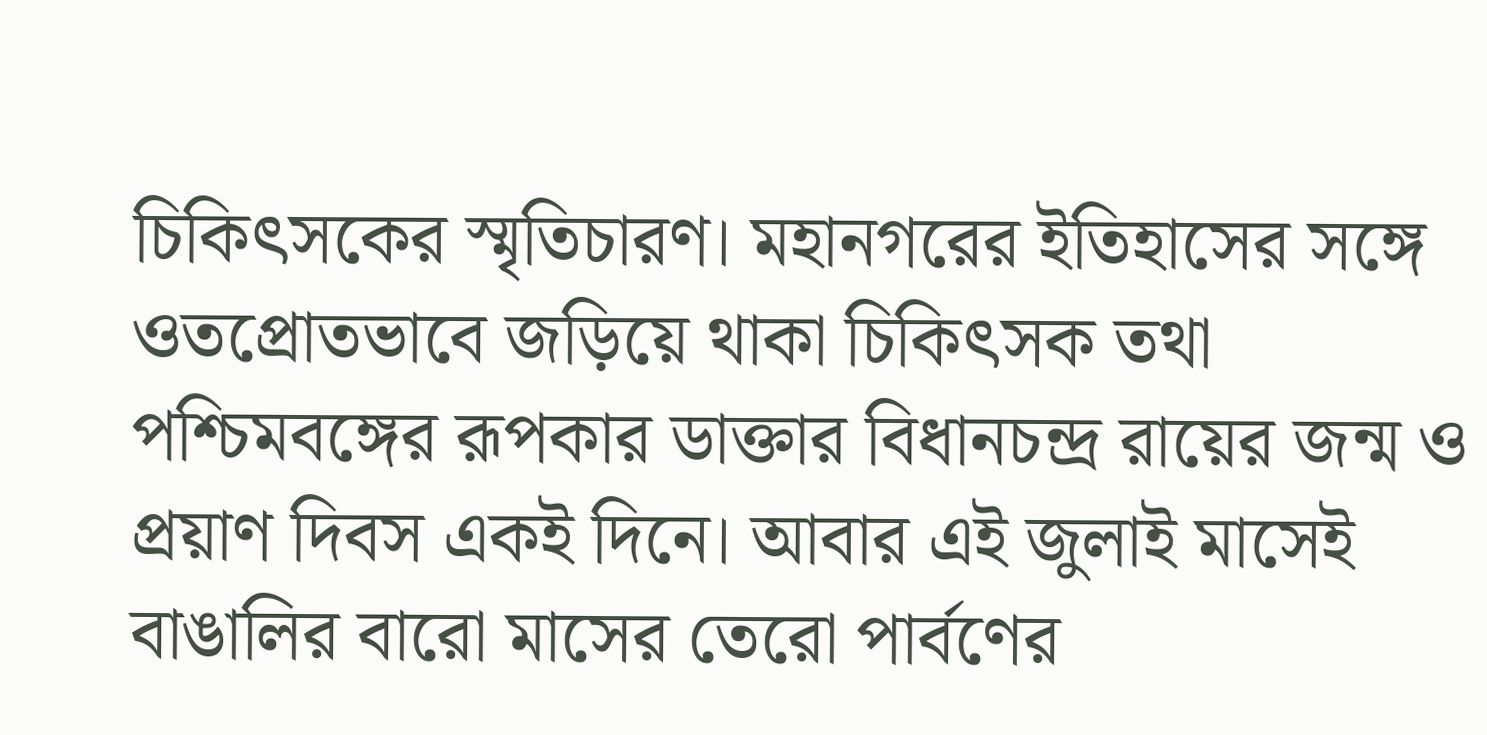চিকিৎসকের স্মৃতিচারণ। মহানগরের ইতিহাসের সঙ্গে ওতপ্রোতভাবে জড়িয়ে থাকা চিকিৎসক তথা পশ্চিমবঙ্গের রূপকার ডাক্তার বিধানচন্দ্র রায়ের জন্ম ও প্রয়াণ দিবস একই দিনে। আবার এই জুলাই মাসেই বাঙালির বারো মাসের তেরো পার্বণের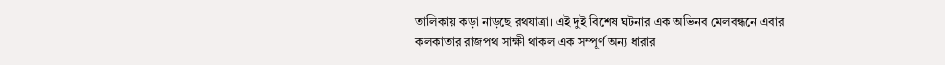তালিকায় কড়া নাড়ছে রথযাত্রা। এই দুই বিশেষ ঘটনার এক অভিনব মেলবন্ধনে এবার কলকাতার রাজপথ সাক্ষী থাকল এক সম্পূর্ণ অন্য ধারার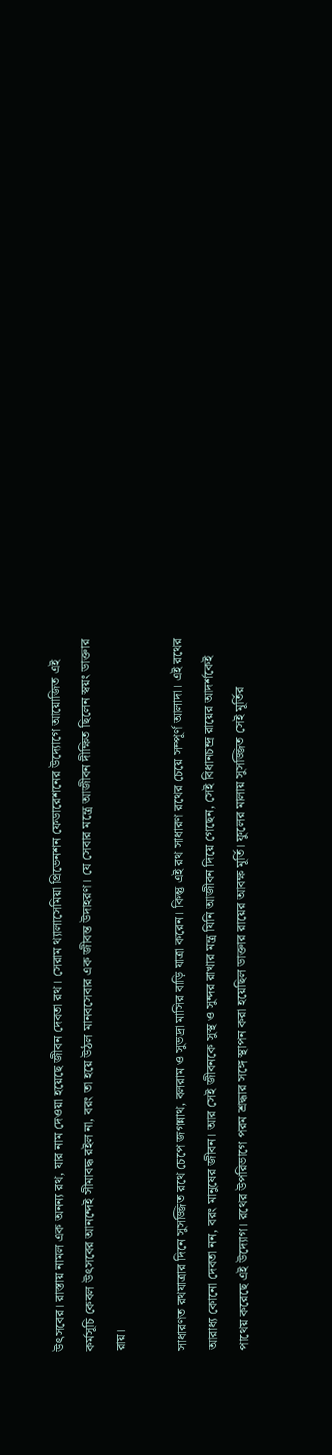উৎসবের। রাস্তায় নামল এক অনন্য রথ, যার নাম দেওয়া হয়েছে জীবন দেবতা রথ। সেরাম থ্যালাসেমিয়া প্রিভেনশন ফেডারেশনের উদ্যোগে আয়োজিত এই কর্মসূচি কেবল উৎসবের আনন্দেই সীমাবদ্ধ রইল না, বরং তা হয়ে উঠল মানবসেবার এক জীবন্ত উদাহরণ। যে সেবার মন্ত্রে আজীবন দীক্ষিত ছিলেন স্বয়ং ডাক্তার রায়।

সাধারণত রথযাত্রার দিনে সুসজ্জিত রথে চেপে জগন্নাথ, বলরাম ও সুভদ্রা মাসির বাড়ি যাত্রা করেন। কিন্তু এই রথ সাধারণ রথের চেয়ে সম্পূর্ণ আলাদা। এই রথের আরাধ্য কোনো দেবতা নন, বরং মানুষের জীবন। আর সেই জীবনকে সুস্থ ও সুন্দর রাখার মন্ত্র যিনি আজীবন দিয়ে গেছেন, সেই বিধানচন্দ্র রায়ের আদর্শকেই পাথেয় করেছে এই উদ্যোগ। রথের উপরিভাগে পরম শ্রদ্ধার সঙ্গে স্থাপন করা হয়েছিল ডাক্তার রায়ের আবক্ষ মূর্তি। ফুলের মালায় সুসজ্জিত সেই মূর্তির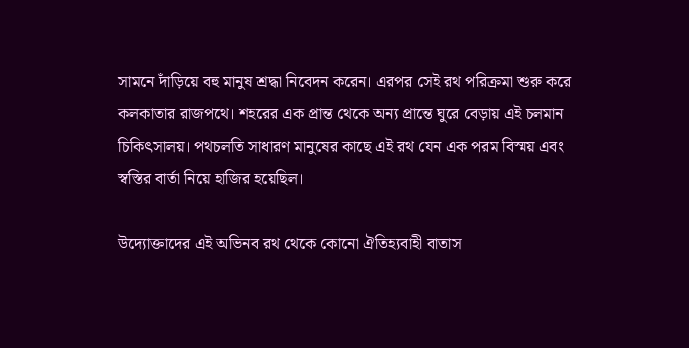সামনে দাঁড়িয়ে বহু মানুষ শ্রদ্ধা নিবেদন করেন। এরপর সেই রথ পরিক্রমা শুরু করে কলকাতার রাজপথে। শহরের এক প্রান্ত থেকে অন্য প্রান্তে ঘুরে বেড়ায় এই চলমান চিকিৎসালয়। পথচলতি সাধারণ মানুষের কাছে এই রথ যেন এক পরম বিস্ময় এবং স্বস্তির বার্তা নিয়ে হাজির হয়েছিল।

উদ্যোক্তাদের এই অভিনব রথ থেকে কোনো ঐতিহ্যবাহী বাতাস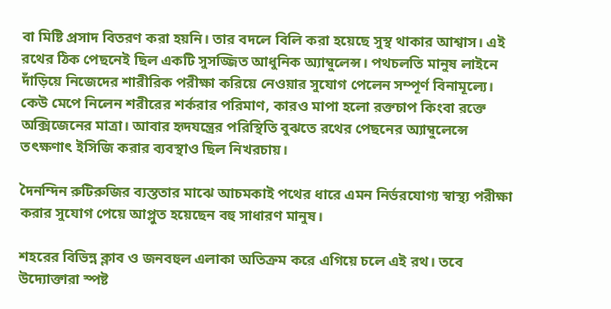বা মিষ্টি প্রসাদ বিতরণ করা হয়নি। তার বদলে বিলি করা হয়েছে সুস্থ থাকার আশ্বাস। এই রথের ঠিক পেছনেই ছিল একটি সুসজ্জিত আধুনিক অ্যাম্বুলেন্স। পথচলতি মানুষ লাইনে দাঁড়িয়ে নিজেদের শারীরিক পরীক্ষা করিয়ে নেওয়ার সুযোগ পেলেন সম্পূর্ণ বিনামূল্যে। কেউ মেপে নিলেন শরীরের শর্করার পরিমাণ, কারও মাপা হলো রক্তচাপ কিংবা রক্তে অক্সিজেনের মাত্রা। আবার হৃদযন্ত্রের পরিস্থিতি বুঝতে রথের পেছনের অ্যাম্বুলেন্সে তৎক্ষণাৎ ইসিজি করার ব্যবস্থাও ছিল নিখরচায়।

দৈনন্দিন রুটিরুজির ব্যস্ততার মাঝে আচমকাই পথের ধারে এমন নির্ভরযোগ্য স্বাস্থ্য পরীক্ষা করার সুযোগ পেয়ে আপ্লুত হয়েছেন বহু সাধারণ মানুষ।

শহরের বিভিন্ন ক্লাব ও জনবহুল এলাকা অতিক্রম করে এগিয়ে চলে এই রথ। তবে উদ্যোক্তারা স্পষ্ট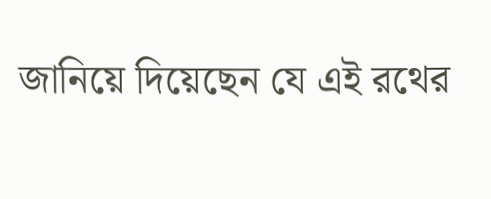জানিয়ে দিয়েছেন যে এই রথের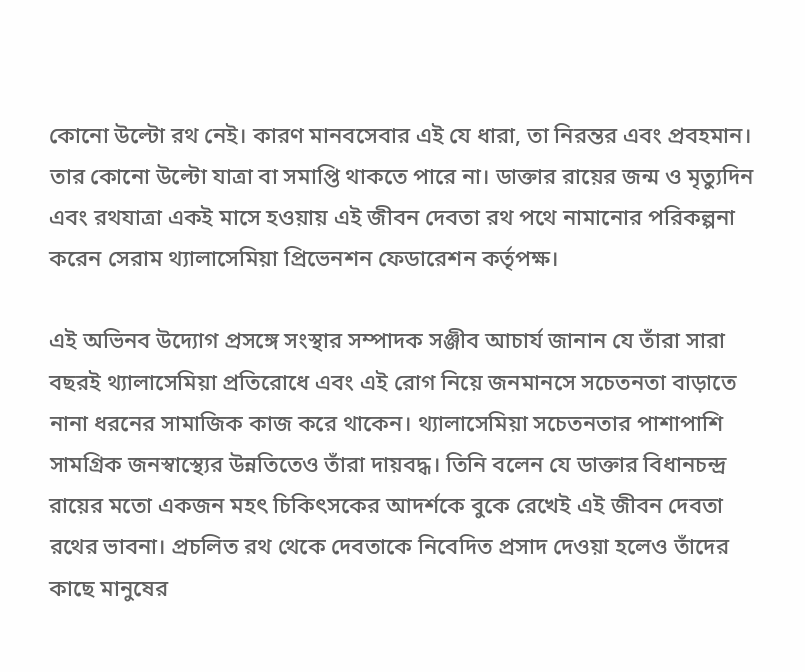কোনো উল্টো রথ নেই। কারণ মানবসেবার এই যে ধারা, তা নিরন্তর এবং প্রবহমান। তার কোনো উল্টো যাত্রা বা সমাপ্তি থাকতে পারে না। ডাক্তার রায়ের জন্ম ও মৃত্যুদিন এবং রথযাত্রা একই মাসে হওয়ায় এই জীবন দেবতা রথ পথে নামানোর পরিকল্পনা করেন সেরাম থ্যালাসেমিয়া প্রিভেনশন ফেডারেশন কর্তৃপক্ষ।

এই অভিনব উদ্যোগ প্রসঙ্গে সংস্থার সম্পাদক সঞ্জীব আচার্য জানান যে তাঁরা সারা বছরই থ্যালাসেমিয়া প্রতিরোধে এবং এই রোগ নিয়ে জনমানসে সচেতনতা বাড়াতে নানা ধরনের সামাজিক কাজ করে থাকেন। থ্যালাসেমিয়া সচেতনতার পাশাপাশি সামগ্রিক জনস্বাস্থ্যের উন্নতিতেও তাঁরা দায়বদ্ধ। তিনি বলেন যে ডাক্তার বিধানচন্দ্র রায়ের মতো একজন মহৎ চিকিৎসকের আদর্শকে বুকে রেখেই এই জীবন দেবতা রথের ভাবনা। প্রচলিত রথ থেকে দেবতাকে নিবেদিত প্রসাদ দেওয়া হলেও তাঁদের কাছে মানুষের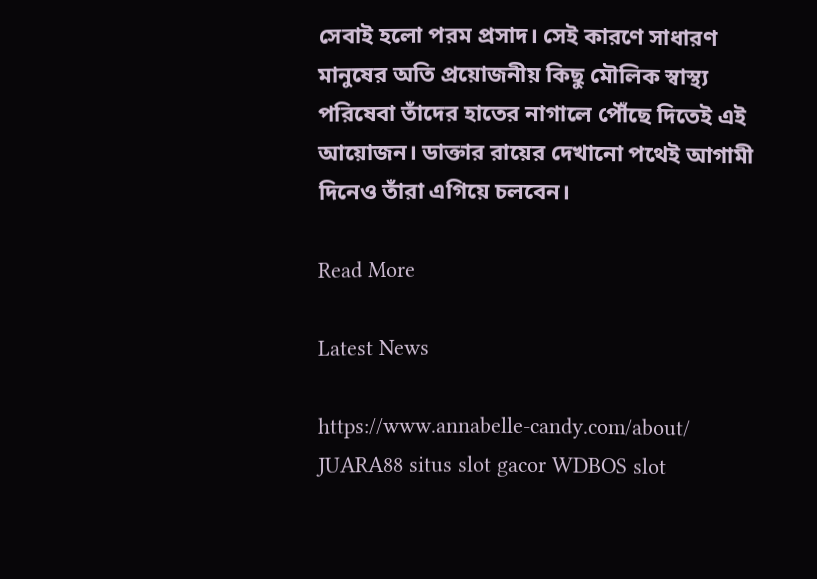সেবাই হলো পরম প্রসাদ। সেই কারণে সাধারণ মানুষের অতি প্রয়োজনীয় কিছু মৌলিক স্বাস্থ্য পরিষেবা তাঁদের হাতের নাগালে পৌঁছে দিতেই এই আয়োজন। ডাক্তার রায়ের দেখানো পথেই আগামী দিনেও তাঁরা এগিয়ে চলবেন।

Read More

Latest News

https://www.annabelle-candy.com/about/ JUARA88 situs slot gacor WDBOS slot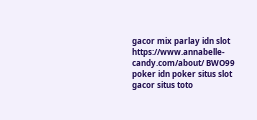gacor mix parlay idn slot https://www.annabelle-candy.com/about/ BWO99 poker idn poker situs slot gacor situs toto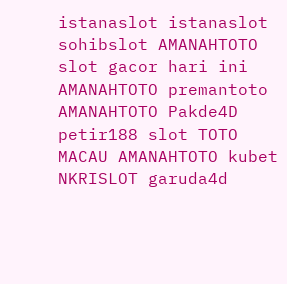istanaslot istanaslot sohibslot AMANAHTOTO slot gacor hari ini AMANAHTOTO premantoto AMANAHTOTO Pakde4D petir188 slot TOTO MACAU AMANAHTOTO kubet NKRISLOT garuda4d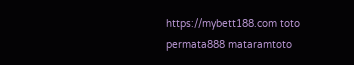https://mybett188.com toto permata888 mataramtoto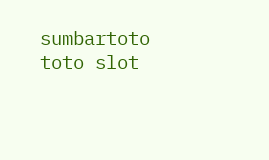sumbartoto toto slot